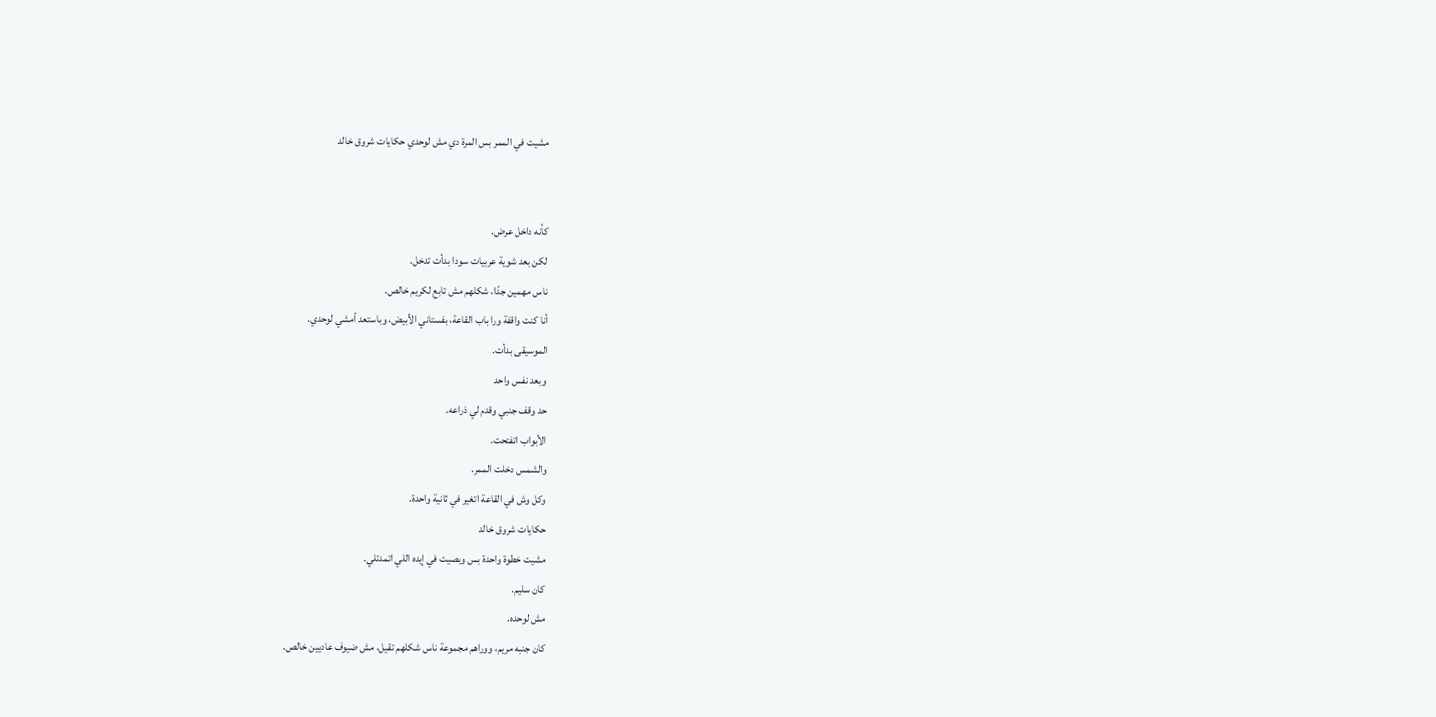مشيت في الممر بس المرة دي مش لوحدي حكايات شروق خالد


كأنه داخل عرض.
لكن بعد شوية عربيات سودا بدأت تدخل.
ناس مهمين جدًا، شكلهم مش تابع لكريم خالص.
أنا كنت واقفة ورا باب القاعة، بفستاني الأبيض، وباستعد أمشي لوحدي.
الموسيقى بدأت.
وبعد نفس واحد
حد وقف جنبي وقدم لي ذراعه.
الأبواب اتفتحت.
والشمس دخلت الممر.
وكل وش في القاعة اتغير في ثانية واحدة.
حكايات شروق خالد
مشيت خطوة واحدة بس وبصيت في إيده اللي اتمدتلي.
كان سليم.
مش لوحده.
كان جنبه مريم، ووراهم مجموعة ناس شكلهم تقيل، مش ضيوف عاديين خالص.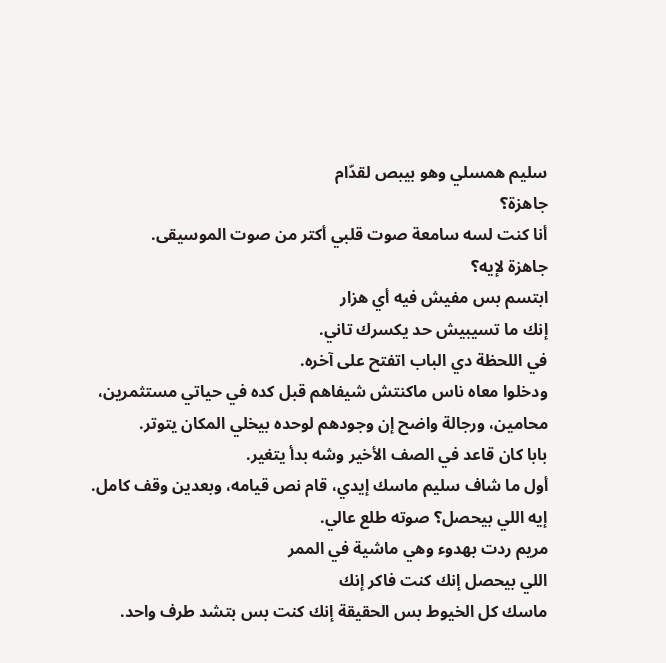سليم همسلي وهو بيبص لقدّام
جاهزة؟
أنا كنت لسه سامعة صوت قلبي أكتر من صوت الموسيقى.
جاهزة لإيه؟
ابتسم بس مفيش فيه أي هزار
إنك ما تسيبيش حد يكسرك تاني.
في اللحظة دي الباب اتفتح على آخره.
ودخلوا معاه ناس ماكنتش شيفاهم قبل كده في حياتي مستثمرين، محامين، ورجالة واضح إن وجودهم لوحده بيخلي المكان يتوتر.
بابا كان قاعد في الصف الأخير وشه بدأ يتغير.
أول ما شاف سليم ماسك إيدي، قام نص قيامه، وبعدين وقف كامل.
إيه اللي بيحصل؟ صوته طلع عالي.
مريم ردت بهدوء وهي ماشية في الممر
اللي بيحصل إنك كنت فاكر إنك
ماسك كل الخيوط بس الحقيقة إنك كنت بس بتشد طرف واحد.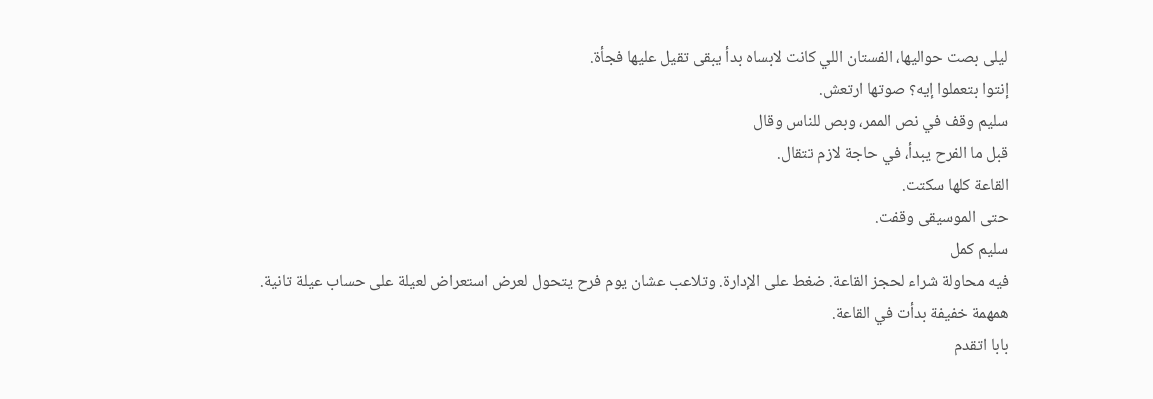ليلى بصت حواليها، الفستان اللي كانت لابساه بدأ يبقى تقيل عليها فجأة.
إنتوا بتعملوا إيه؟ صوتها ارتعش.
سليم وقف في نص الممر، وبص للناس وقال
قبل ما الفرح يبدأ، في حاجة لازم تتقال.
القاعة كلها سكتت.
حتى الموسيقى وقفت.
سليم كمل
فيه محاولة شراء لحجز القاعة. ضغط على الإدارة. وتلاعب عشان يوم فرح يتحول لعرض استعراض لعيلة على حساب عيلة تانية.
همهمة خفيفة بدأت في القاعة.
بابا اتقدم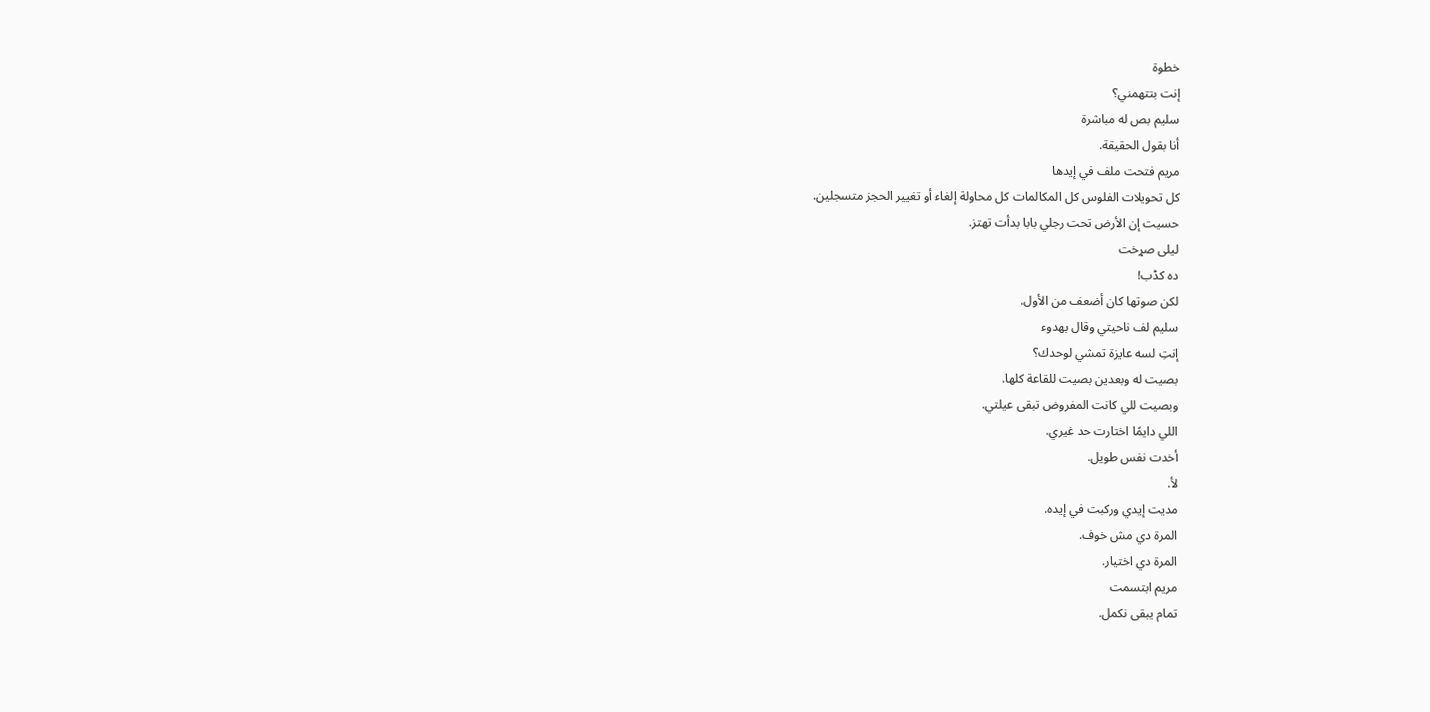خطوة
إنت بتتهمني؟
سليم بص له مباشرة
أنا بقول الحقيقة.
مريم فتحت ملف في إيدها
كل تحويلات الفلوس كل المكالمات كل محاولة إلغاء أو تغيير الحجز متسجلين.
حسيت إن الأرض تحت رجلي بابا بدأت تهتز.
ليلى صړخت
ده كڈب!
لكن صوتها كان أضعف من الأول.
سليم لف ناحيتي وقال بهدوء
إنتِ لسه عايزة تمشي لوحدك؟
بصيت له وبعدين بصيت للقاعة كلها.
وبصيت للي كانت المفروض تبقى عيلتي.
اللي دايمًا اختارت حد غيري.
أخدت نفس طويل.
لأ.
مديت إيدي وركبت في إيده.
المرة دي مش خوف.
المرة دي اختيار.
مريم ابتسمت
تمام يبقى نكمل.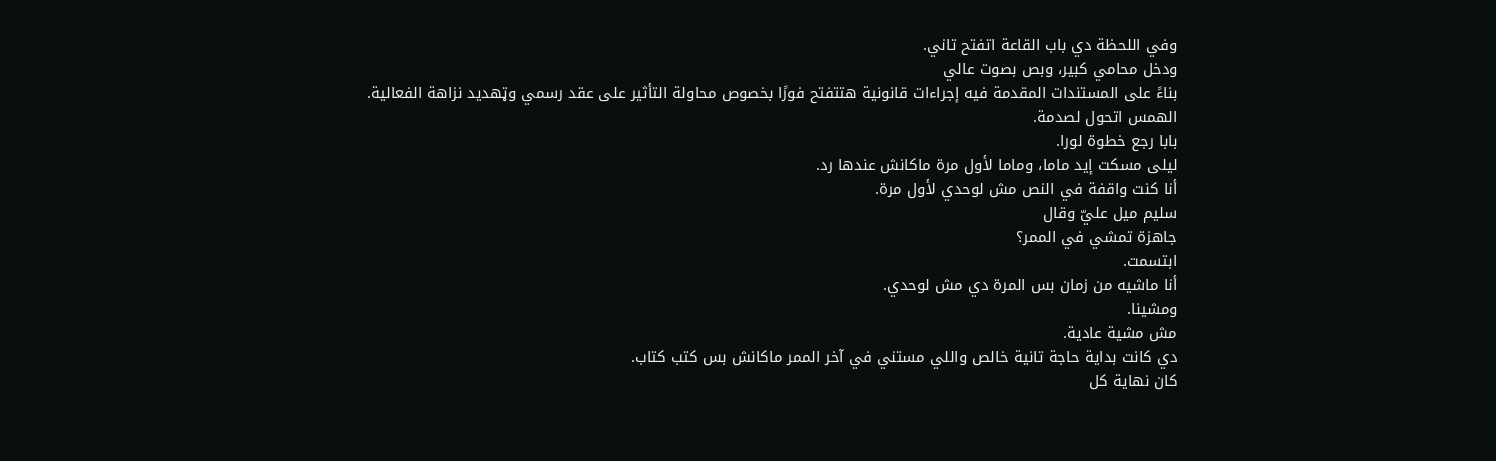وفي اللحظة دي باب القاعة اتفتح تاني.
ودخل محامي كبير، وبص بصوت عالي
بناءً على المستندات المقدمة فيه إجراءات قانونية هتتفتح فورًا بخصوص محاولة التأثير على عقد رسمي وټهديد نزاهة الفعالية.
الهمس اتحول لصدمة.
بابا رجع خطوة لورا.
ليلى مسكت إيد ماما، وماما لأول مرة ماكانش عندها رد.
أنا كنت واقفة في النص مش لوحدي لأول مرة.
سليم ميل عليّ وقال
جاهزة تمشي في الممر؟
ابتسمت.
أنا ماشيه من زمان بس المرة دي مش لوحدي.
ومشينا.
مش مشية عادية.
دي كانت بداية حاجة تانية خالص واللي مستني في آخر الممر ماكانش بس كتب كتاب.
كان نهاية كل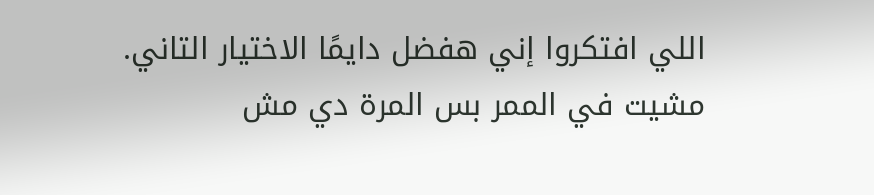اللي افتكروا إني هفضل دايمًا الاختيار التاني.
مشيت في الممر بس المرة دي مش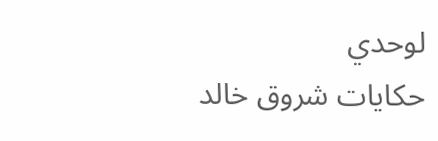لوحدي
حكايات شروق خالد